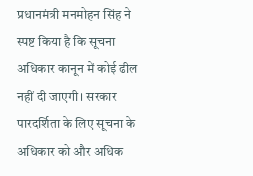प्रधानमंत्री मनमोहन सिंह ने स्पष्ट किया है कि सूचना अधिकार कानून में कोई ढील नहीं दी जाएगी। सरकार पारदर्शिता के लिए सूचना के अधिकार को और अधिक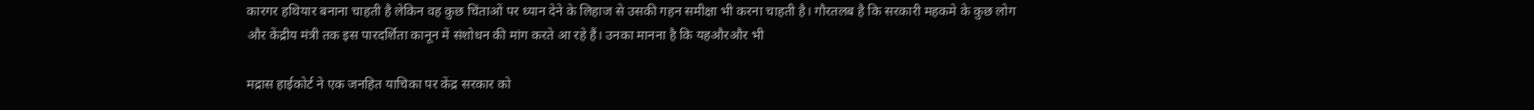कारगर हथियार बनाना चाहती है लेकिन वह कुछ चिंताओं पर ध्यान देने के लिहाज से उसकी गहन समीक्षा भी करना चाहती है। गौरतलब है कि सरकारी महकमे के कुछ लोग और केंद्रीय मंत्री तक इस पारदर्शिता कानून में संशोधन की मांग करते आ रहे हैं। उनका मानना है कि यहऔरऔर भी

मद्रास हाईकोर्ट ने एक जनहित याचिका पर केंद्र सरकार को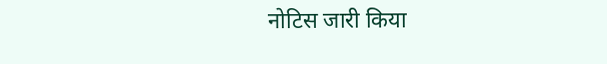नोटिस जारी किया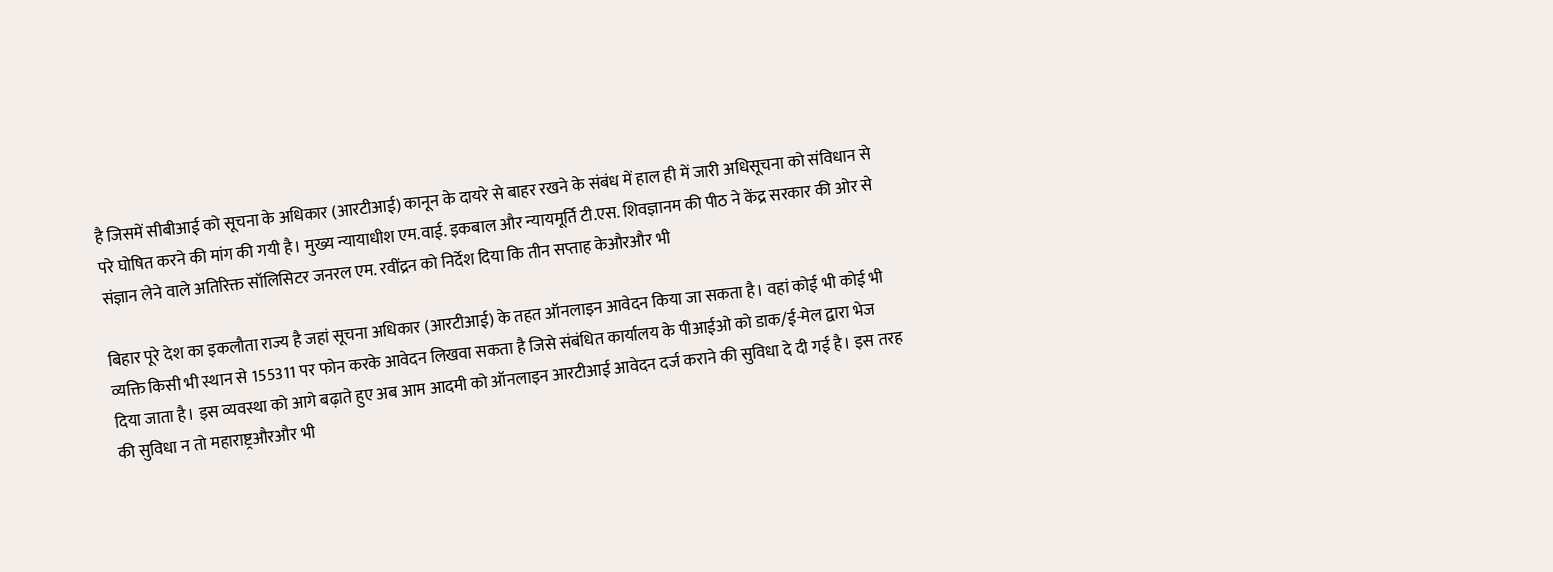है जिसमें सीबीआई को सूचना के अधिकार (आरटीआई) कानून के दायरे से बाहर रखने के संबंध में हाल ही में जारी अधिसूचना को संविधान से परे घोषित करने की मांग की गयी है। मुख्य न्यायाधीश एम.वाई. इकबाल और न्यायमूर्ति टी.एस. शिवज्ञानम की पीठ ने केंद्र सरकार की ओर से संज्ञान लेने वाले अतिरिक्त सॉलिसिटर जनरल एम. रवींद्रन को निर्देश दिया कि तीन सप्ताह केऔरऔर भी

बिहार पूरे देश का इकलौता राज्य है जहां सूचना अधिकार (आरटीआई) के तहत ऑनलाइन आवेदन किया जा सकता है। वहां कोई भी कोई भी व्यक्ति किसी भी स्थान से 155311 पर फोन करके आवेदन लिखवा सकता है जिसे संबंधित कार्यालय के पीआईओ को डाक/ई-मेल द्वारा भेज दिया जाता है। इस व्यवस्था को आगे बढ़ाते हुए अब आम आदमी को ऑनलाइन आरटीआई आवेदन दर्ज कराने की सुविधा दे दी गई है। इस तरह की सुविधा न तो महाराष्ट्रऔरऔर भी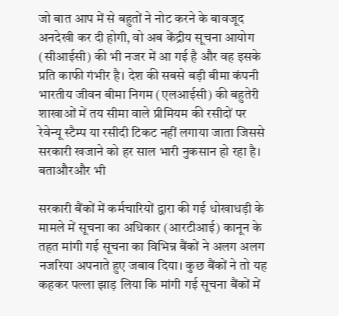जो बात आप में से बहुतों ने नोट करने के बावजूद अनदेखी कर दी होगी, वो अब केंद्रीय सूचना आयोग (सीआईसी) की भी नजर में आ गई है और वह इसके प्रति काफी गंभीर है। देश की सबसे बड़ी बीमा कंपनी भारतीय जीवन बीमा निगम (एलआईसी) की बहुतेरी शाखाओं में तय सीमा वाले प्रीमियम की रसीदों पर रेवेन्यू स्टैम्प या रसीदी टिकट नहीं लगाया जाता जिससे सरकारी खजाने को हर साल भारी नुकसान हो रहा है। बताऔरऔर भी

सरकारी बैंकों में कर्मचारियों द्वारा की गई धोखाधड़ी के मामले में सूचना का अधिकार (आरटीआई) कानून के तहत मांगी गई सूचना का विभिन्न बैंकों ने अलग अलग नजरिया अपनाते हुए जबाव दिया। कुछ बैंकों ने तो यह कहकर पल्ला झाड़ लिया कि मांगी गई सूचना बैंकों में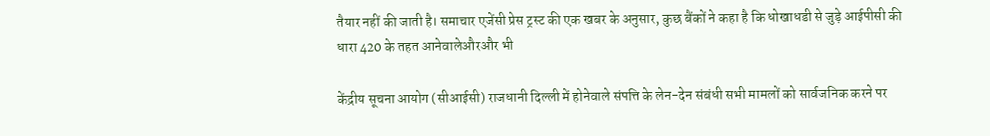तैयार नहीं की जाती है। समाचार एजेंसी प्रेस ट्रस्ट की एक खबर के अनुसार, कुछ बैंकों ने कहा है कि धोखाधडी से जुड़े आईपीसी की धारा 420 के तहत आनेवालेऔरऔर भी

केंद्रीय सूचना आयोग (सीआईसी) राजधानी दिल्ली में होनेवाले संपत्ति के लेन-देन संबंधी सभी मामलों को सार्वजनिक करने पर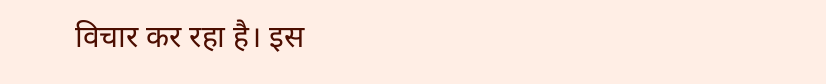विचार कर रहा है। इस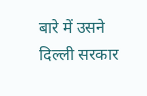बारे में उसने दिल्ली सरकार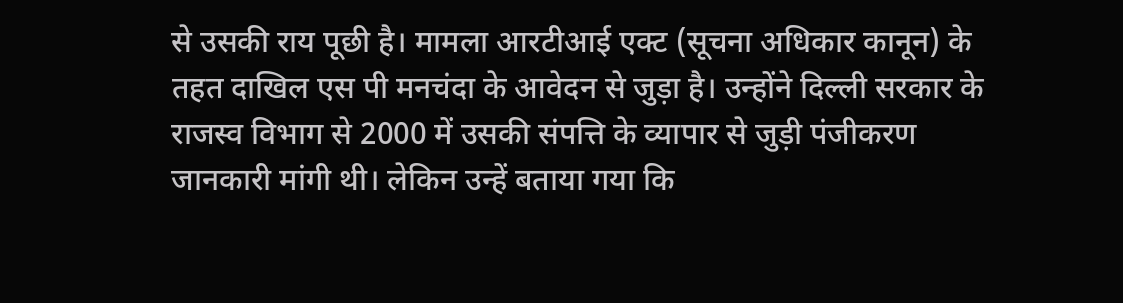से उसकी राय पूछी है। मामला आरटीआई एक्ट (सूचना अधिकार कानून) के तहत दाखिल एस पी मनचंदा के आवेदन से जुड़ा है। उन्होंने दिल्ली सरकार के राजस्व विभाग से 2000 में उसकी संपत्ति के व्यापार से जुड़ी पंजीकरण जानकारी मांगी थी। लेकिन उन्हें बताया गया कि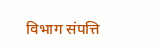विभाग संपत्ति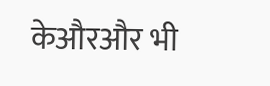केऔरऔर भी